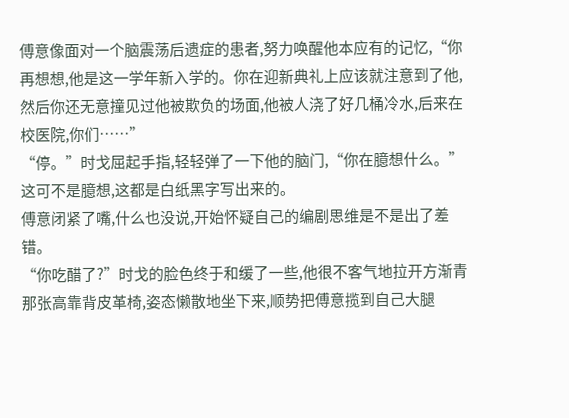傅意像面对一个脑震荡后遗症的患者,努力唤醒他本应有的记忆,“你再想想,他是这一学年新入学的。你在迎新典礼上应该就注意到了他,然后你还无意撞见过他被欺负的场面,他被人浇了好几桶冷水,后来在校医院,你们……”
“停。”时戈屈起手指,轻轻弹了一下他的脑门,“你在臆想什么。”
这可不是臆想,这都是白纸黑字写出来的。
傅意闭紧了嘴,什么也没说,开始怀疑自己的编剧思维是不是出了差错。
“你吃醋了?”时戈的脸色终于和缓了一些,他很不客气地拉开方渐青那张高靠背皮革椅,姿态懒散地坐下来,顺势把傅意揽到自己大腿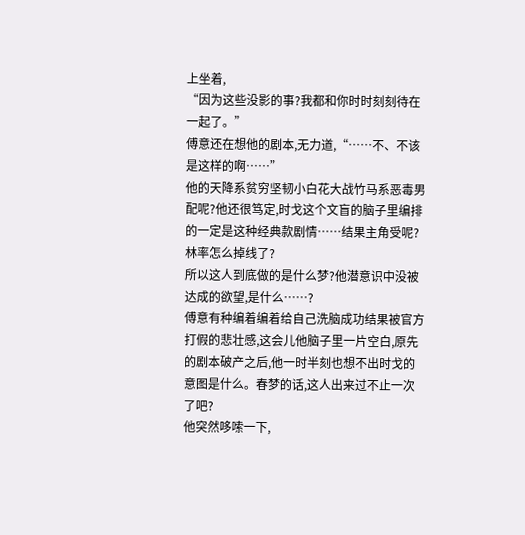上坐着,
“因为这些没影的事?我都和你时时刻刻待在一起了。”
傅意还在想他的剧本,无力道,“……不、不该是这样的啊……”
他的天降系贫穷坚韧小白花大战竹马系恶毒男配呢?他还很笃定,时戈这个文盲的脑子里编排的一定是这种经典款剧情……结果主角受呢?林率怎么掉线了?
所以这人到底做的是什么梦?他潜意识中没被达成的欲望,是什么……?
傅意有种编着编着给自己洗脑成功结果被官方打假的悲壮感,这会儿他脑子里一片空白,原先的剧本破产之后,他一时半刻也想不出时戈的意图是什么。春梦的话,这人出来过不止一次了吧?
他突然哆嗦一下,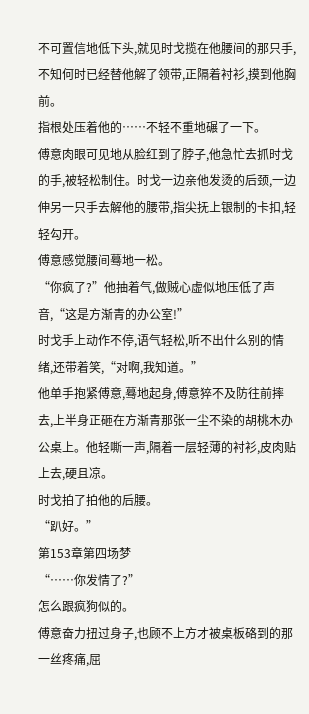不可置信地低下头,就见时戈揽在他腰间的那只手,不知何时已经替他解了领带,正隔着衬衫,摸到他胸前。
指根处压着他的……不轻不重地碾了一下。
傅意肉眼可见地从脸红到了脖子,他急忙去抓时戈的手,被轻松制住。时戈一边亲他发烫的后颈,一边伸另一只手去解他的腰带,指尖抚上银制的卡扣,轻轻勾开。
傅意感觉腰间蓦地一松。
“你疯了?”他抽着气,做贼心虚似地压低了声音,“这是方渐青的办公室!”
时戈手上动作不停,语气轻松,听不出什么别的情绪,还带着笑,“对啊,我知道。”
他单手抱紧傅意,蓦地起身,傅意猝不及防往前摔去,上半身正砸在方渐青那张一尘不染的胡桃木办公桌上。他轻嘶一声,隔着一层轻薄的衬衫,皮肉贴上去,硬且凉。
时戈拍了拍他的后腰。
“趴好。”
第153章第四场梦
“……你发情了?”
怎么跟疯狗似的。
傅意奋力扭过身子,也顾不上方才被桌板硌到的那一丝疼痛,屈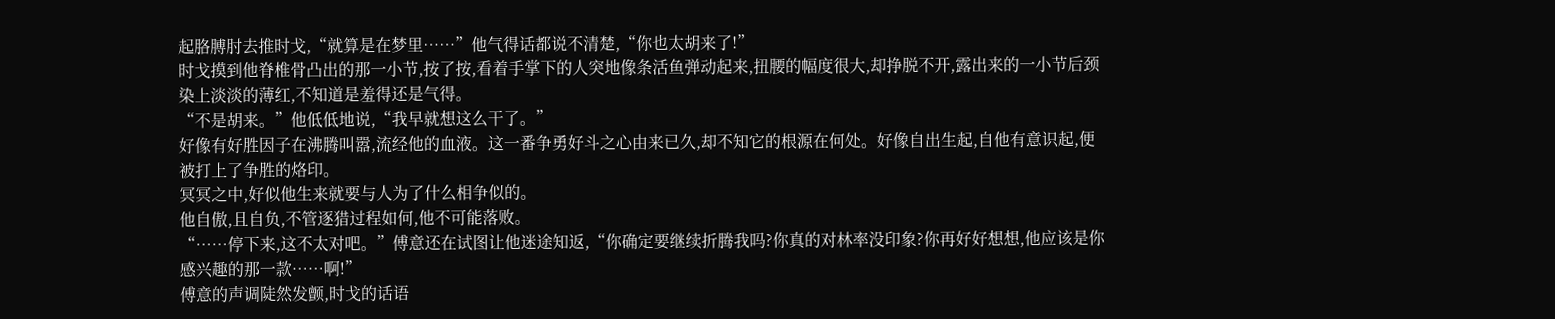起胳膊肘去推时戈,“就算是在梦里……”他气得话都说不清楚,“你也太胡来了!”
时戈摸到他脊椎骨凸出的那一小节,按了按,看着手掌下的人突地像条活鱼弹动起来,扭腰的幅度很大,却挣脱不开,露出来的一小节后颈染上淡淡的薄红,不知道是羞得还是气得。
“不是胡来。”他低低地说,“我早就想这么干了。”
好像有好胜因子在沸腾叫嚣,流经他的血液。这一番争勇好斗之心由来已久,却不知它的根源在何处。好像自出生起,自他有意识起,便被打上了争胜的烙印。
冥冥之中,好似他生来就要与人为了什么相争似的。
他自傲,且自负,不管逐猎过程如何,他不可能落败。
“……停下来,这不太对吧。”傅意还在试图让他迷途知返,“你确定要继续折腾我吗?你真的对林率没印象?你再好好想想,他应该是你感兴趣的那一款……啊!”
傅意的声调陡然发颤,时戈的话语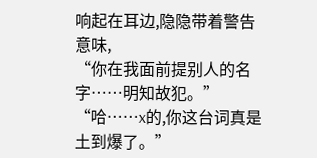响起在耳边,隐隐带着警告意味,
“你在我面前提别人的名字……明知故犯。”
“哈……x的,你这台词真是土到爆了。”